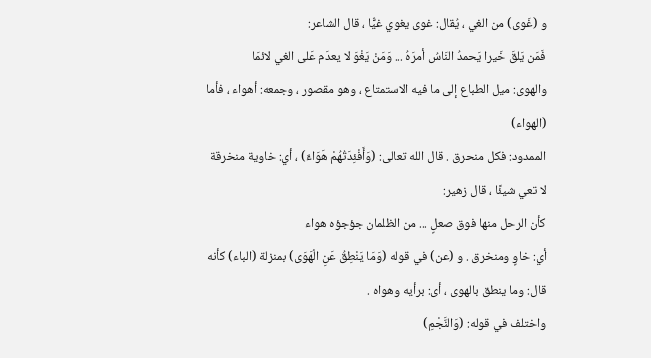و (غَوى) من الغي ، يُقال: غوى يغوي غيًّا ، قال الشاعر:
فَمَن يَلقَ خَيرا يَحمدُ النَاسُ أمرَهُ ... وَمَنْ يَغْوَ لا يعدَم عَلى الغي لائمَا
والهوى: ميل الطباع إلى ما فيه الاستمتاع ، وهو مقصور ، وجمعه: أهواء ، فأما (الهواء)
الممدود: فكل منحرق . قال الله تعالى: (وَأَفْئِدَتُهُمْ هَوَاءٌ) ، أي: خاوية منخرقة لا تعي شيئًا ، قال زهير:
كأن الرحل منها فوق صعلٍ ... من الظلمان جؤجؤه هواء
أي: خاوٍ ومنخرق . و (عن) في قوله (وَمَا يَنْطِقُ عَنِ الْهَوَى) بمنزلة (الباء) كأنه قال: وما ينطق بالهوى ، أى: برأيه وهواه .
واختلف في قوله: (وَالنَّجْمِ)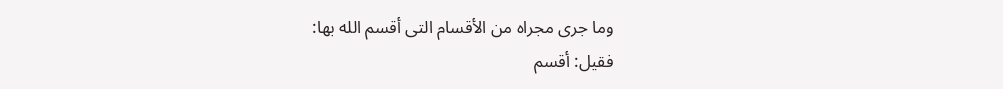وما جرى مجراه من الأقسام التى أقسم الله بها:
فقيل: أقسم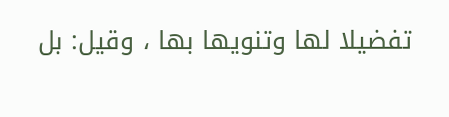تفضيلا لها وتنويها بها ، وقيل: بل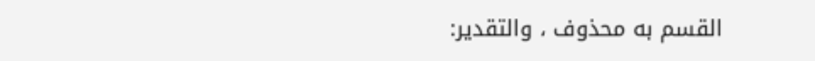القسم به محذوف ، والتقدير: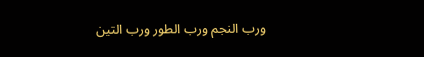ورب النجم ورب الطور ورب التين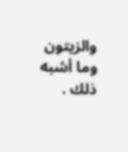والزيتون وما أشبه ذلك .